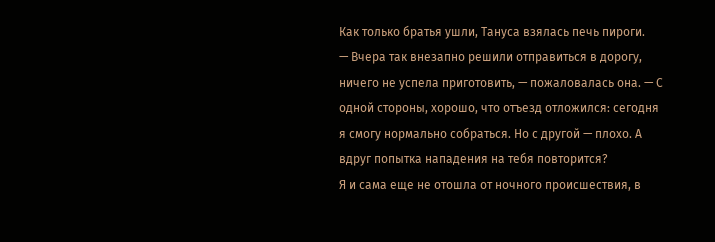Как только братья ушли, Тануса взялась печь пироги.
— Вчера так внезапно решили отправиться в дорогу, ничего не успела приготовить, — пожаловалась она. — С одной стороны, хорошо, что отъезд отложился: сегодня я смогу нормально собраться. Но с другой — плохо. А вдруг попытка нападения на тебя повторится?
Я и сама еще не отошла от ночного происшествия, в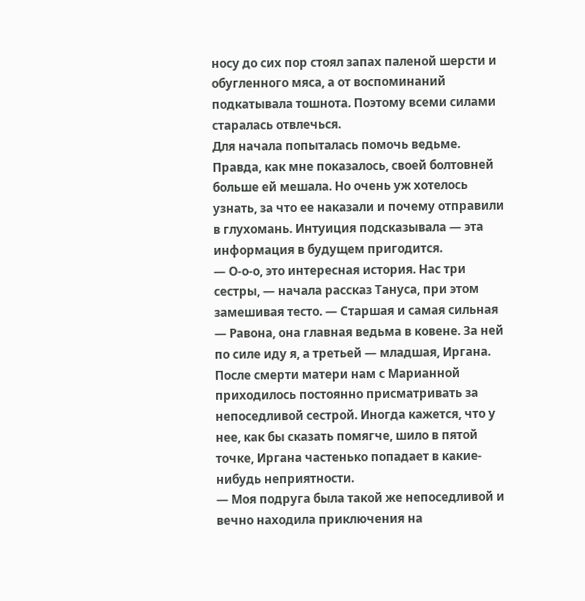носу до сих пор стоял запах паленой шерсти и обугленного мяса, а от воспоминаний подкатывала тошнота. Поэтому всеми силами старалась отвлечься.
Для начала попыталась помочь ведьме. Правда, как мне показалось, своей болтовней больше ей мешала. Но очень уж хотелось узнать, за что ее наказали и почему отправили в глухомань. Интуиция подсказывала — эта информация в будущем пригодится.
— О-о-о, это интересная история. Нас три сестры, — начала рассказ Тануса, при этом замешивая тесто. — Старшая и самая сильная — Равона, она главная ведьма в ковене. За ней по силе иду я, а третьей — младшая, Иргана. После смерти матери нам с Марианной приходилось постоянно присматривать за непоседливой сестрой. Иногда кажется, что у нее, как бы сказать помягче, шило в пятой точке, Иргана частенько попадает в какие-нибудь неприятности.
— Моя подруга была такой же непоседливой и вечно находила приключения на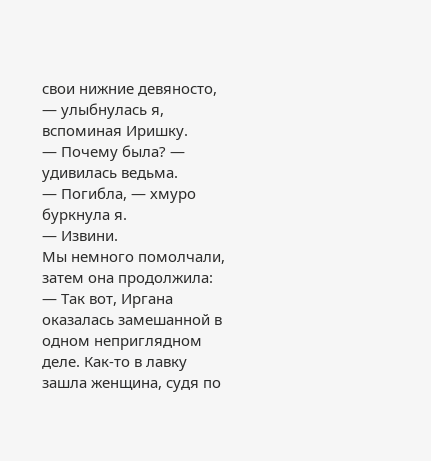свои нижние девяносто, — улыбнулась я, вспоминая Иришку.
— Почему была? — удивилась ведьма.
— Погибла, — хмуро буркнула я.
— Извини.
Мы немного помолчали, затем она продолжила:
— Так вот, Иргана оказалась замешанной в одном неприглядном деле. Как-то в лавку зашла женщина, судя по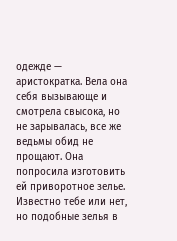одежде — аристократка. Вела она себя вызывающе и смотрела свысока, но не зарывалась, все же ведьмы обид не прощают. Она попросила изготовить ей приворотное зелье. Известно тебе или нет, но подобные зелья в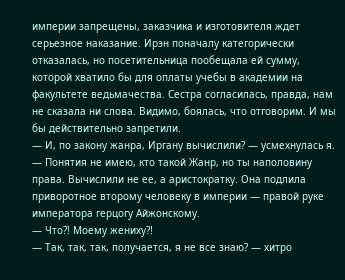империи запрещены, заказчика и изготовителя ждет серьезное наказание. Ирэн поначалу категорически отказалась, но посетительница пообещала ей сумму, которой хватило бы для оплаты учебы в академии на факультете ведьмачества. Сестра согласилась, правда, нам не сказала ни слова. Видимо, боялась, что отговорим. И мы бы действительно запретили.
— И, по закону жанра, Иргану вычислили? — усмехнулась я.
— Понятия не имею, кто такой Жанр, но ты наполовину права. Вычислили не ее, а аристократку. Она подлила приворотное второму человеку в империи — правой руке императора герцогу Айжонскому.
— Что?! Моему жениху?!
— Так, так, так, получается, я не все знаю? — хитро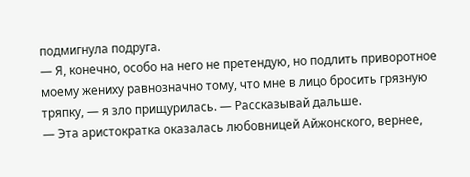подмигнула подруга.
— Я, конечно, особо на него не претендую, но подлить приворотное моему жениху равнозначно тому, что мне в лицо бросить грязную тряпку, — я зло прищурилась. — Рассказывай дальше.
— Эта аристократка оказалась любовницей Айжонского, вернее,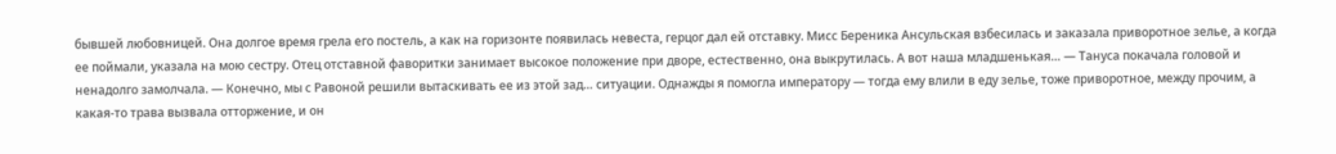бывшей любовницей. Она долгое время грела его постель, а как на горизонте появилась невеста, герцог дал ей отставку. Мисс Береника Ансульская взбесилась и заказала приворотное зелье, а когда ее поймали, указала на мою сестру. Отец отставной фаворитки занимает высокое положение при дворе, естественно, она выкрутилась. А вот наша младшенькая… — Тануса покачала головой и ненадолго замолчала. — Конечно, мы с Равоной решили вытаскивать ее из этой зад… ситуации. Однажды я помогла императору — тогда ему влили в еду зелье, тоже приворотное, между прочим, а какая-то трава вызвала отторжение, и он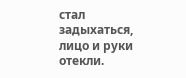стал задыхаться, лицо и руки отекли.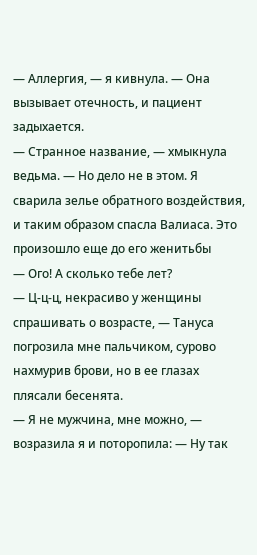— Аллергия, — я кивнула. — Она вызывает отечность, и пациент задыхается.
— Странное название, — хмыкнула ведьма. — Но дело не в этом. Я сварила зелье обратного воздействия, и таким образом спасла Валиаса. Это произошло еще до его женитьбы
— Ого! А сколько тебе лет?
— Ц-ц-ц, некрасиво у женщины спрашивать о возрасте, — Тануса погрозила мне пальчиком, сурово нахмурив брови, но в ее глазах плясали бесенята.
— Я не мужчина, мне можно, — возразила я и поторопила: — Ну так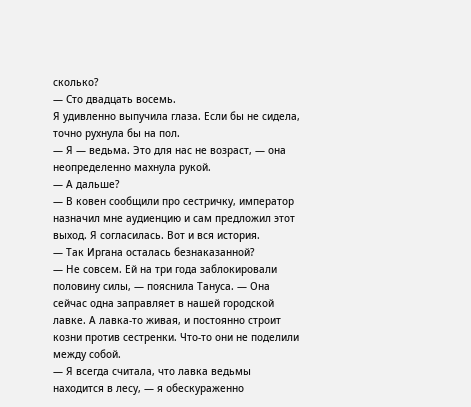сколько?
— Сто двадцать восемь.
Я удивленно выпучила глаза. Если бы не сидела, точно рухнула бы на пол.
— Я — ведьма. Это для нас не возраст, — она неопределенно махнула рукой.
— А дальше?
— В ковен сообщили про сестричку, император назначил мне аудиенцию и сам предложил этот выход. Я согласилась. Вот и вся история.
— Так Иргана осталась безнаказанной?
— Не совсем. Ей на три года заблокировали половину силы, — пояснила Тануса. — Она сейчас одна заправляет в нашей городской лавке. А лавка-то живая, и постоянно строит козни против сестренки. Что-то они не поделили между собой.
— Я всегда считала, что лавка ведьмы находится в лесу, — я обескураженно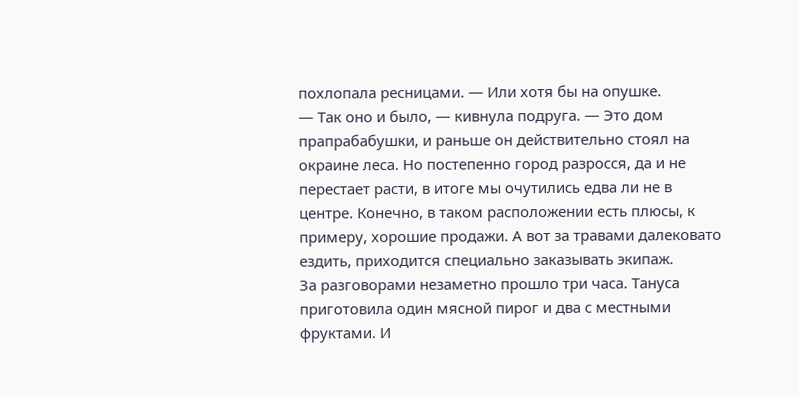похлопала ресницами. — Или хотя бы на опушке.
— Так оно и было, — кивнула подруга. — Это дом прапрабабушки, и раньше он действительно стоял на окраине леса. Но постепенно город разросся, да и не перестает расти, в итоге мы очутились едва ли не в центре. Конечно, в таком расположении есть плюсы, к примеру, хорошие продажи. А вот за травами далековато ездить, приходится специально заказывать экипаж.
За разговорами незаметно прошло три часа. Тануса приготовила один мясной пирог и два с местными фруктами. И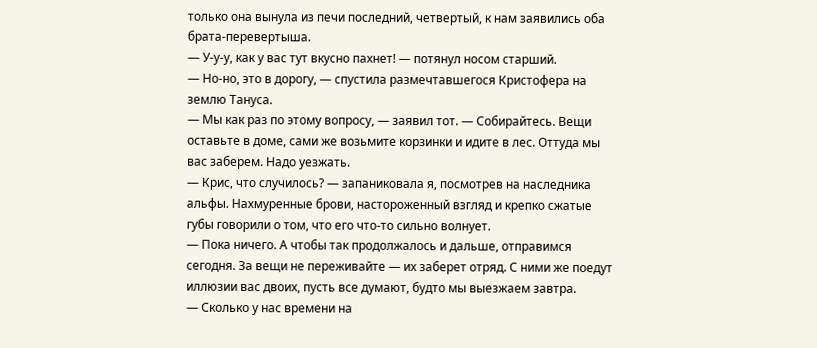только она вынула из печи последний, четвертый, к нам заявились оба брата-перевертыша.
— У-у-у, как у вас тут вкусно пахнет! — потянул носом старший.
— Но-но, это в дорогу, — спустила размечтавшегося Кристофера на землю Тануса.
— Мы как раз по этому вопросу, — заявил тот. — Собирайтесь. Вещи оставьте в доме, сами же возьмите корзинки и идите в лес. Оттуда мы вас заберем. Надо уезжать.
— Крис, что случилось? — запаниковала я, посмотрев на наследника альфы. Нахмуренные брови, настороженный взгляд и крепко сжатые губы говорили о том, что его что-то сильно волнует.
— Пока ничего. А чтобы так продолжалось и дальше, отправимся сегодня. За вещи не переживайте — их заберет отряд. С ними же поедут иллюзии вас двоих, пусть все думают, будто мы выезжаем завтра.
— Сколько у нас времени на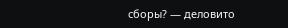сборы? — деловито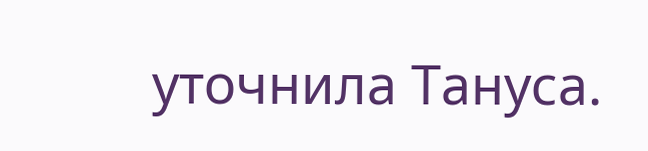уточнила Тануса.